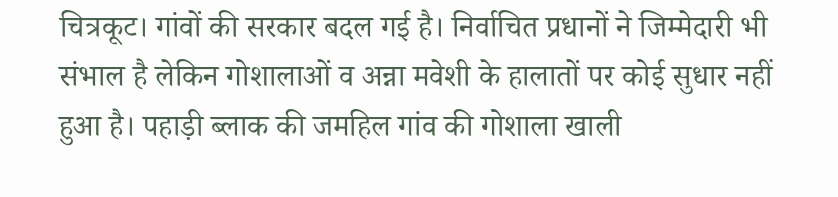चित्रकूट। गांवों की सरकार बदल गई है। निर्वाचित प्रधानों ने जिम्मेदारी भी संभाल है लेकिन गोशालाओं व अन्ना मवेशी के हालातों पर कोई सुधार नहीं हुआ है। पहाड़ी ब्लाक की जमहिल गांव की गोशाला खाली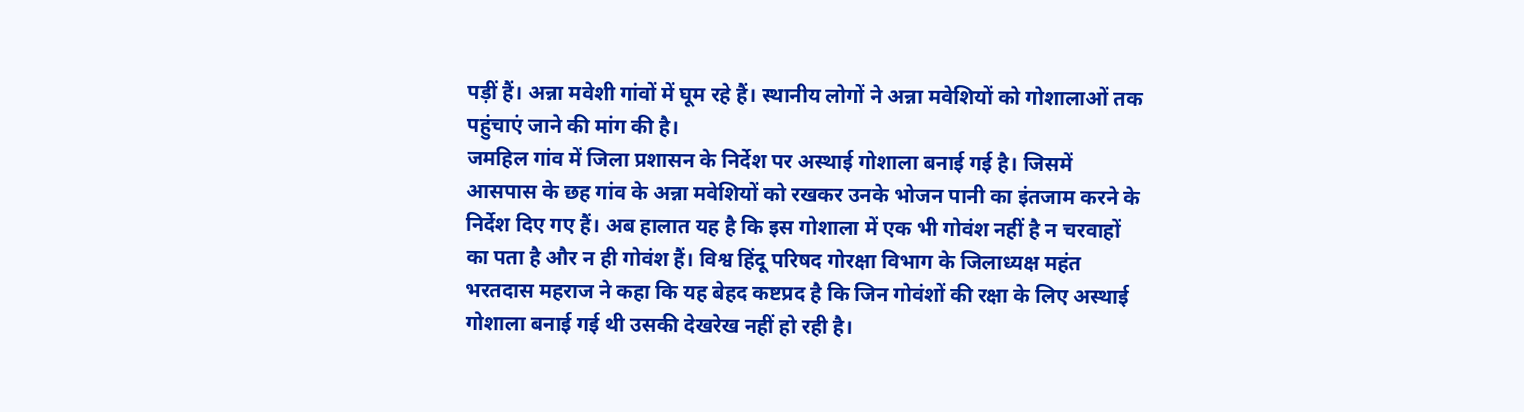पड़ीं हैं। अन्ना मवेशी गांवों में घूम रहे हैं। स्थानीय लोगों ने अन्ना मवेशियों को गोशालाओं तक पहुंचाएं जाने की मांग की है।
जमहिल गांव में जिला प्रशासन के निर्देश पर अस्थाई गोशाला बनाई गई है। जिसमें आसपास के छह गांव के अन्ना मवेशियों को रखकर उनके भोजन पानी का इंतजाम करने के निर्देश दिए गए हैं। अब हालात यह है कि इस गोशाला में एक भी गोवंश नहीं है न चरवाहों का पता है और न ही गोवंश हैं। विश्व हिंदू परिषद गोरक्षा विभाग के जिलाध्यक्ष महंत भरतदास महराज ने कहा कि यह बेहद कष्टप्रद है कि जिन गोवंशों की रक्षा के लिए अस्थाई गोशाला बनाई गई थी उसकी देखरेख नहीं हो रही है।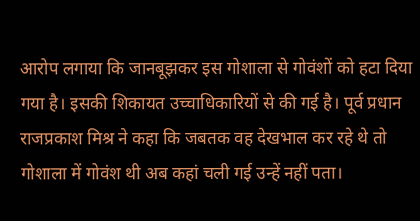आरोप लगाया कि जानबूझकर इस गोशाला से गोवंशों को हटा दिया गया है। इसकी शिकायत उच्चाधिकारियों से की गई है। पूर्व प्रधान राजप्रकाश मिश्र ने कहा कि जबतक वह देखभाल कर रहे थे तो गोशाला में गोवंश थी अब कहां चली गई उन्हें नहीं पता।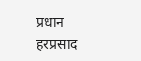प्रधान हरप्रसाद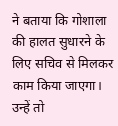ने बताया कि गोशाला की हालत सुधारने के लिए सचिव से मिलकर काम किया जाएगा। उन्हें तो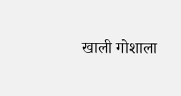खाली गोशाला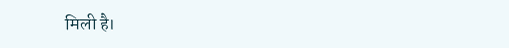मिली है।